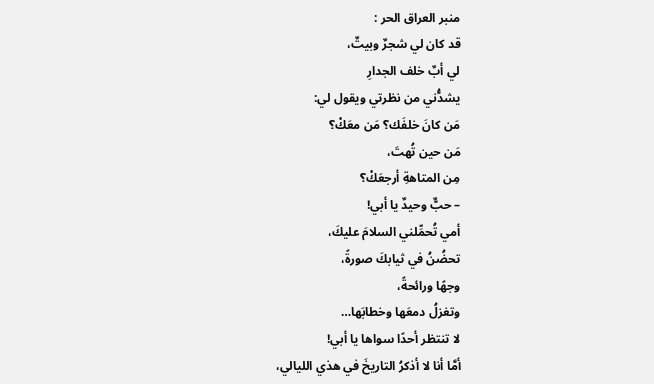منبر العراق الحر :
قد كان لي شجرٌ وبيتٌ،
لي أبٌ خلف الجدارِ
يشدُّني من نظرتي ويقول لي:
مَن كانَ خلفَك؟ مَن معَكْ؟
مَن حين تُهتَ،
مِن المتاهةِ أرجعَكْ؟
– حبٌّ وحيدٌ يا أبي!
أمي تُحمِّلني السلامَ عليكَ،
تحضُنُ في ثيابكَ صورةً،
وجهًا ورائحةً،
وتغزلُ دمعَها وخطابَها…
لا تنتظر أحدًا سواها يا أبي!
أمَّا أنا لا أذكرُ التاريخَ في هذي الليالي،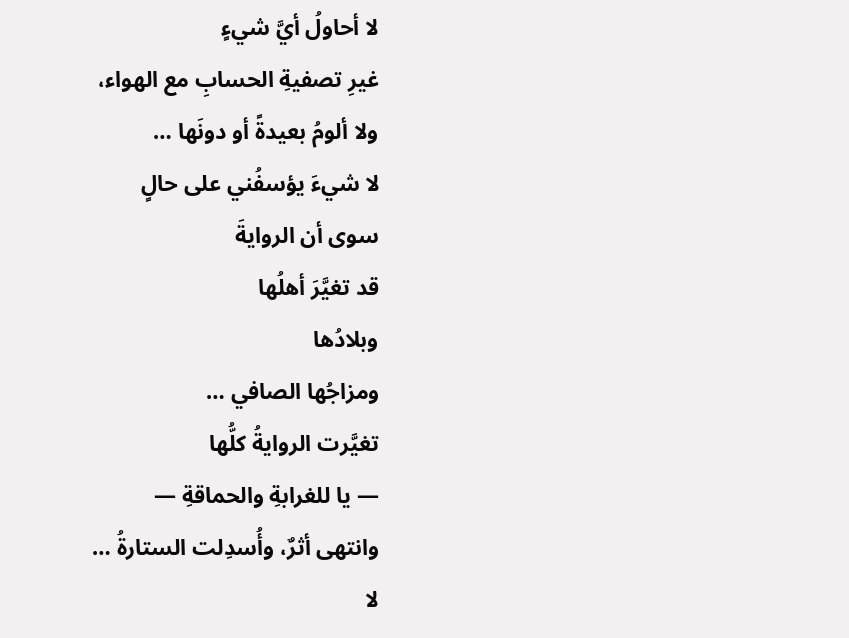لا أحاولُ أيَّ شيءٍ
غيرِ تصفيةِ الحسابِ مع الهواء،
ولا ألومُ بعيدةً أو دونَها …
لا شيءَ يؤسفُني على حالٍ
سوى أن الروايةَ
قد تغيَّرَ أهلُها
وبلادُها
ومزاجُها الصافي …
تغيَّرت الروايةُ كلُّها
— يا للغرابةِ والحماقةِ —
وانتهى أثرٌ، وأُسدِلت الستارةُ …
لا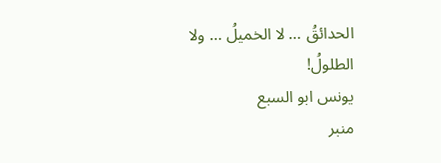الحدائقُ … لا الخميلُ … ولا الطلولُ!
يونس ابو السبع
منبر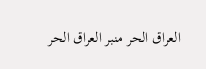العراق الحر منبر العراق الحر